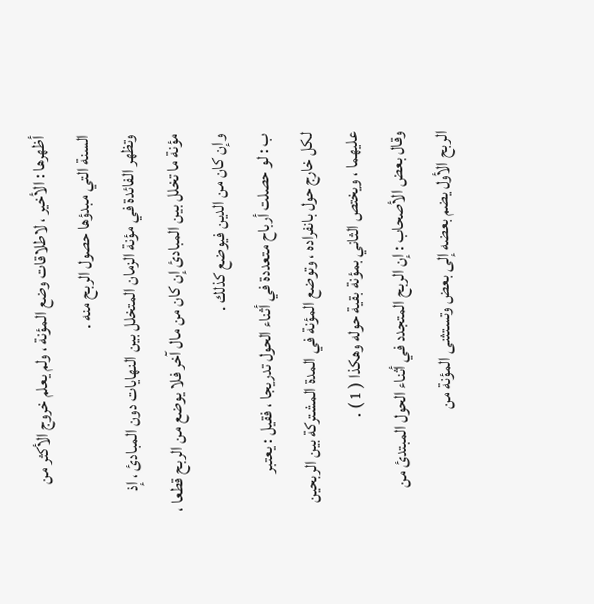أظهرها : الأخير ، لاطلاقات وضع المؤنة ، ولم يعلم خروج الأكثر من
السنة التي مبدؤها حصول الربح منه .
وتظهر الفائدة في مؤنة الزمان المتخلل بين النهايات دون المبادئ ، إذ
مؤنة ما تخلل بين المبادئ إن كان من مال آخر فلا يوضع من الربح قطعا ،
وإن كان من الدين فيوضع كذلك .
ب : لو حصلت أرباح متعددة في أثناء الحول تدريجا ، فقيل : يعتبر
لكل خارج حول بانفراده ، وتوضع المؤنة في المدة المشتركة بين الربحين
عليهما ، ويختص الثاني بمؤنة بقية حوله وهكذا ( 1 ) .
وقال بعض الأصحاب : إن الربح المتجدد في أثناء الحول المبتدئ من
الربح الأول يضم بعضه إلى بعض وتستثنى المؤنة من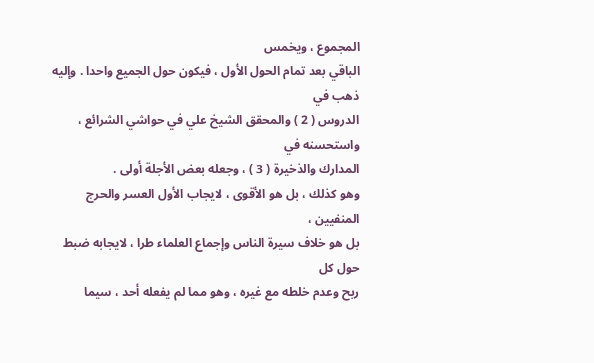المجموع ، ويخمس
الباقي بعد تمام الحول الأول ، فيكون حول الجميع واحدا . وإليه ذهب في
الدروس ( 2 ) والمحقق الشيخ علي في حواشي الشرائع ، واستحسنه في
المدارك والذخيرة ( 3 ) ، وجعله بعض الأجلة أولى .
وهو كذلك ، بل هو الأقوى ، لايجاب الأول العسر والحرج المنفيين ،
بل هو خلاف سيرة الناس وإجماع العلماء طرا ، لايجابه ضبط حول كل
ربح وعدم خلطه مع غيره ، وهو مما لم يفعله أحد ، سيما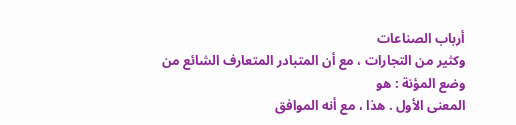أرباب الصناعات
وكثير من التجارات ، مع أن المتبادر المتعارف الشائع من وضع المؤنة : هو
المعنى الأول . هذا ، مع أنه الموافق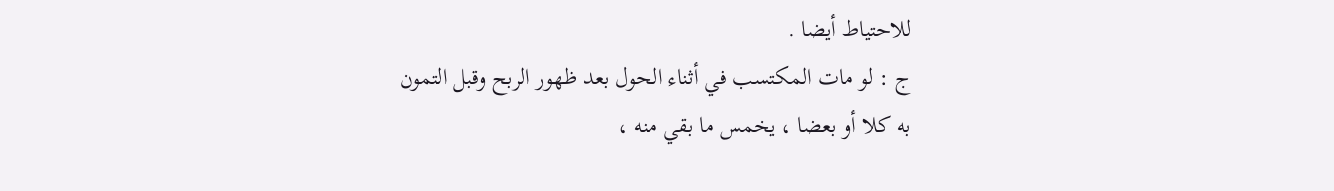للاحتياط أيضا .
ج : لو مات المكتسب في أثناء الحول بعد ظهور الربح وقبل التمون
به كلا أو بعضا ، يخمس ما بقي منه ،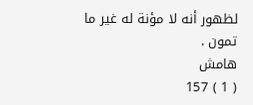لظهور أنه لا مؤنة له غير ما تمون .
هامش
( 1 ) 157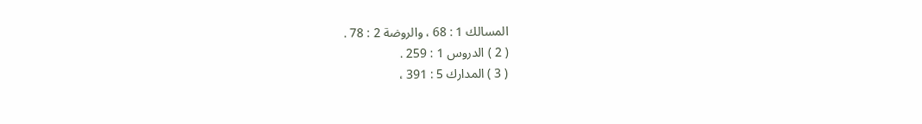المسالك 1 : 68 ، والروضة 2 : 78 .
( 2 ) الدروس 1 : 259 .
( 3 ) المدارك 5 : 391 ،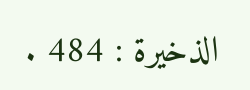الذخيرة : 484 .